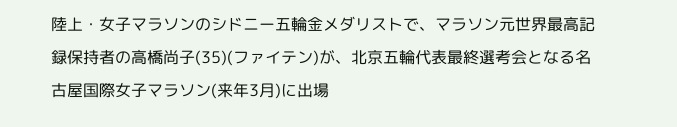陸上・女子マラソンのシドニー五輪金メダリストで、マラソン元世界最高記録保持者の高橋尚子(35)(ファイテン)が、北京五輪代表最終選考会となる名古屋国際女子マラソン(来年3月)に出場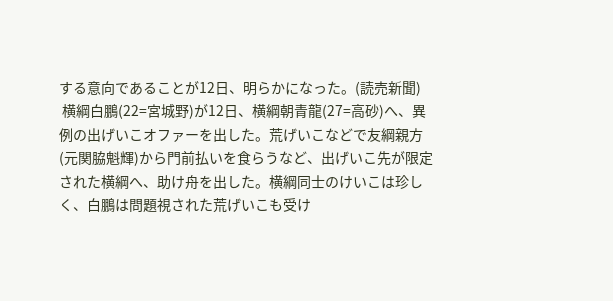する意向であることが12日、明らかになった。(読売新聞)
 横綱白鵬(22=宮城野)が12日、横綱朝青龍(27=高砂)へ、異例の出げいこオファーを出した。荒げいこなどで友綱親方(元関脇魁輝)から門前払いを食らうなど、出げいこ先が限定された横綱へ、助け舟を出した。横綱同士のけいこは珍しく、白鵬は問題視された荒げいこも受け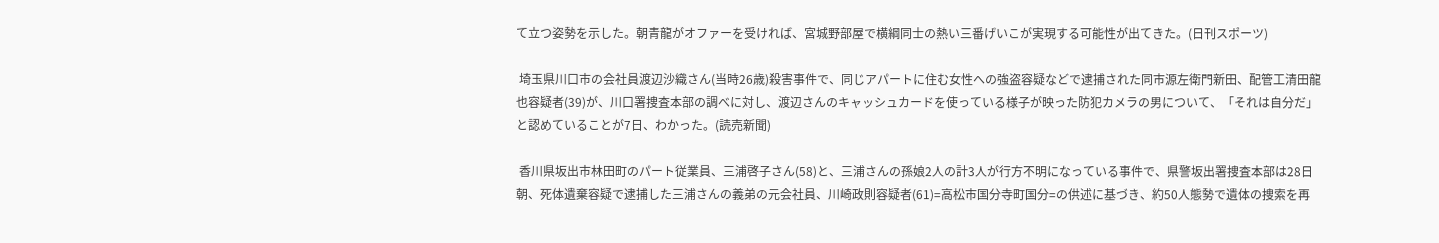て立つ姿勢を示した。朝青龍がオファーを受ければ、宮城野部屋で横綱同士の熱い三番げいこが実現する可能性が出てきた。(日刊スポーツ)

 埼玉県川口市の会社員渡辺沙織さん(当時26歳)殺害事件で、同じアパートに住む女性への強盗容疑などで逮捕された同市源左衛門新田、配管工清田龍也容疑者(39)が、川口署捜査本部の調べに対し、渡辺さんのキャッシュカードを使っている様子が映った防犯カメラの男について、「それは自分だ」と認めていることが7日、わかった。(読売新聞)

 香川県坂出市林田町のパート従業員、三浦啓子さん(58)と、三浦さんの孫娘2人の計3人が行方不明になっている事件で、県警坂出署捜査本部は28日朝、死体遺棄容疑で逮捕した三浦さんの義弟の元会社員、川崎政則容疑者(61)=高松市国分寺町国分=の供述に基づき、約50人態勢で遺体の捜索を再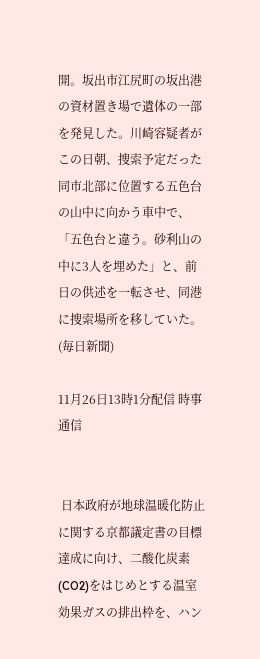開。坂出市江尻町の坂出港の資材置き場で遺体の一部を発見した。川崎容疑者がこの日朝、捜索予定だった同市北部に位置する五色台の山中に向かう車中で、「五色台と違う。砂利山の中に3人を埋めた」と、前日の供述を一転させ、同港に捜索場所を移していた。(毎日新聞)

11月26日13時1分配信 時事通信


 日本政府が地球温暖化防止に関する京都議定書の目標達成に向け、二酸化炭素(CO2)をはじめとする温室効果ガスの排出枠を、ハン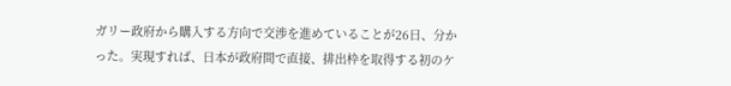ガリー政府から購入する方向で交渉を進めていることが26日、分かった。実現すれば、日本が政府間で直接、排出枠を取得する初のケ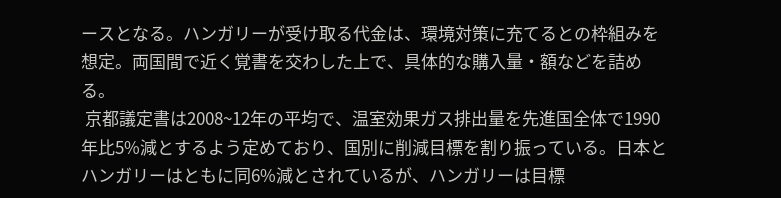ースとなる。ハンガリーが受け取る代金は、環境対策に充てるとの枠組みを想定。両国間で近く覚書を交わした上で、具体的な購入量・額などを詰める。
 京都議定書は2008~12年の平均で、温室効果ガス排出量を先進国全体で1990年比5%減とするよう定めており、国別に削減目標を割り振っている。日本とハンガリーはともに同6%減とされているが、ハンガリーは目標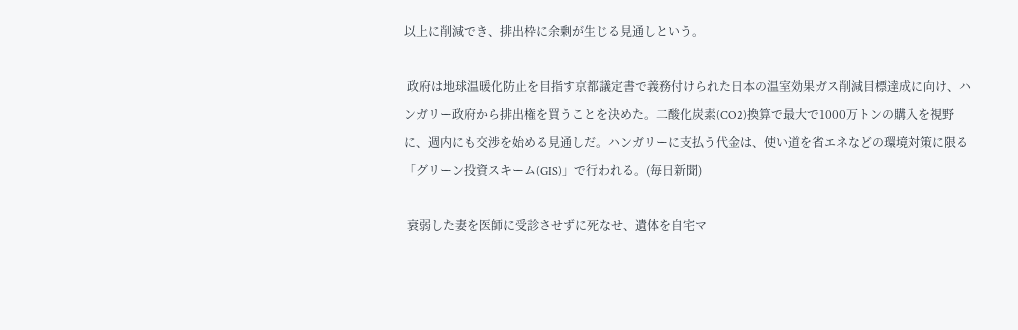以上に削減でき、排出枠に余剰が生じる見通しという。

 政府は地球温暖化防止を目指す京都議定書で義務付けられた日本の温室効果ガス削減目標達成に向け、ハンガリー政府から排出権を買うことを決めた。二酸化炭素(CO2)換算で最大で1000万トンの購入を視野に、週内にも交渉を始める見通しだ。ハンガリーに支払う代金は、使い道を省エネなどの環境対策に限る「グリーン投資スキーム(GIS)」で行われる。(毎日新聞)

 衰弱した妻を医師に受診させずに死なせ、遺体を自宅マ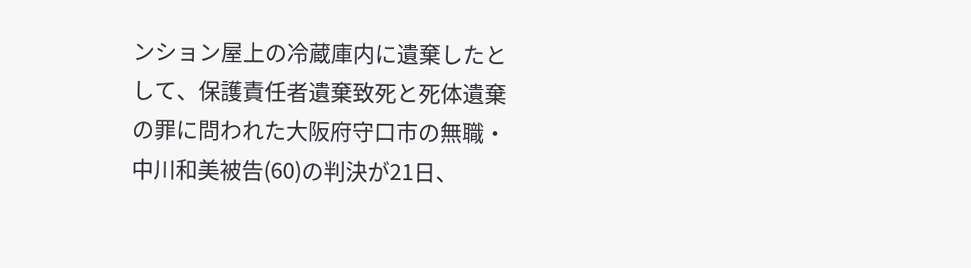ンション屋上の冷蔵庫内に遺棄したとして、保護責任者遺棄致死と死体遺棄の罪に問われた大阪府守口市の無職・中川和美被告(60)の判決が21日、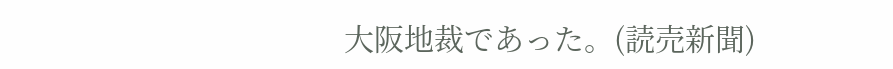大阪地裁であった。(読売新聞)